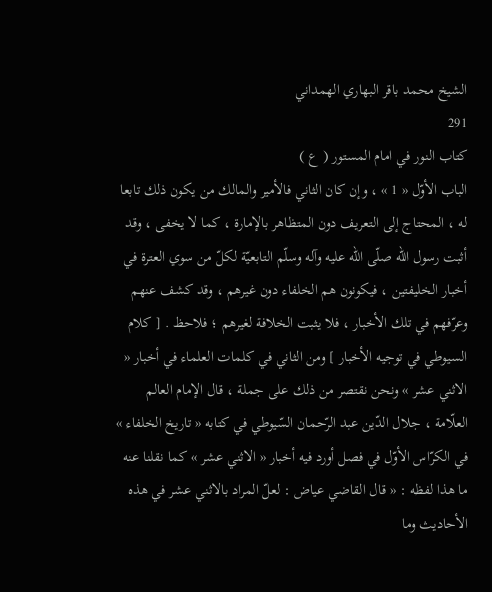الشيخ محمد باقر البهاري الهمداني
291
كتاب النور في امام المستور ( ع )
الباب الأوّل « 1 » ، وإن كان الثاني فالأمير والمالك من يكون ذلك تابعا له ، المحتاج إلى التعريف دون المتظاهر بالإمارة ، كما لا يخفى ، وقد أثبت رسول اللّه صلّى اللّه عليه وآله وسلّم التابعيّة لكلّ من سوي العترة في أخبار الخليفتين ، فيكونون هم الخلفاء دون غيرهم ، وقد كشف عنهم وعرّفهم في تلك الأخبار ، فلا يثبت الخلافة لغيرهم ؛ فلاحظ . [ كلام السيوطي في توجيه الأخبار ] ومن الثاني في كلمات العلماء في أخبار « الاثني عشر » ونحن نقتصر من ذلك على جملة ، قال الإمام العالم العلّامة ، جلال الدّين عبد الرّحمان السّيوطي في كتابه « تاريخ الخلفاء » في الكرّاس الأوّل في فصل أورد فيه أخبار « الاثني عشر » كما نقلنا عنه ما هذا لفظه : « قال القاضي عياض : لعلّ المراد بالاثني عشر في هذه الأحاديث وما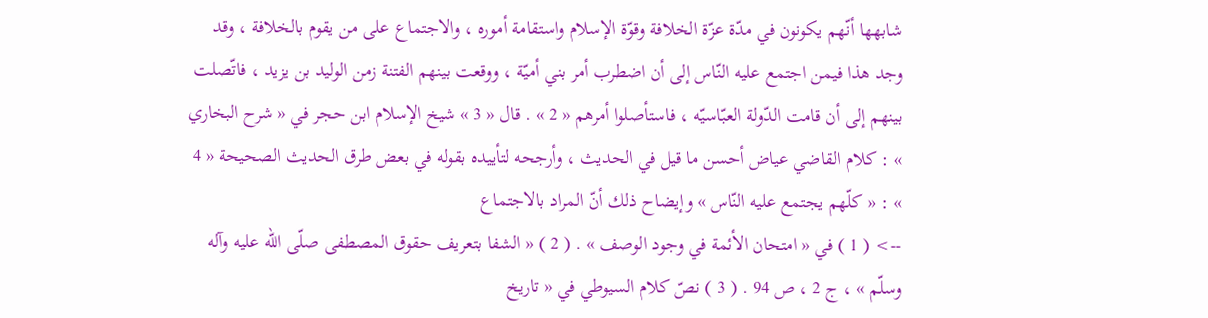شابهها أنّهم يكونون في مدّة عزّة الخلافة وقوّة الإسلام واستقامة أموره ، والاجتماع على من يقوم بالخلافة ، وقد وجد هذا فيمن اجتمع عليه النّاس إلى أن اضطرب أمر بني أميّة ، ووقعت بينهم الفتنة زمن الوليد بن يزيد ، فاتّصلت بينهم إلى أن قامت الدّولة العبّاسيّه ، فاستأصلوا أمرهم « 2 » . قال « 3 » شيخ الإسلام ابن حجر في « شرح البخاري » : كلام القاضي عياض أحسن ما قيل في الحديث ، وأرجحه لتأييده بقوله في بعض طرق الحديث الصحيحة « 4 » : « كلّهم يجتمع عليه النّاس » وإيضاح ذلك أنّ المراد بالاجتماع
--> ( 1 ) في « امتحان الأئمة في وجود الوصف » . ( 2 ) « الشفا بتعريف حقوق المصطفى صلّى اللّه عليه وآله وسلّم » ، ج 2 ، ص 94 . ( 3 ) نصّ كلام السيوطي في « تاريخ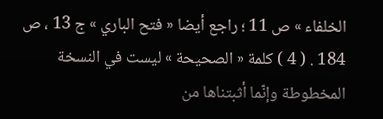الخلفاء » ص 11 ؛ راجع أيضا « فتح الباري » ج 13 ، ص 184 . ( 4 ) كلمة « الصحيحة » ليست في النسخة المخطوطة وإنّما أثبتناها من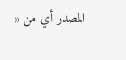المصدر أي من «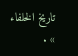تاريخ الخلفاء » .